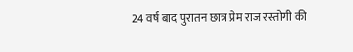24 वर्ष बाद पुरातन छात्र प्रेम राज रस्तोगी की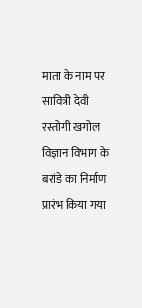माता के नाम पर सावित्री देवी रस्तोगी खगोल विज्ञान विभाग के बरांडे का निर्माण प्रारंभ किया गया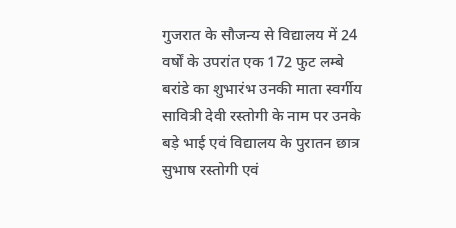गुजरात के सौजन्य से विद्यालय में 24 वर्षों के उपरांत एक 172 फुट लम्बे बरांडे का शुभारंभ उनकी माता स्वर्गीय सावित्री देवी रस्तोगी के नाम पर उनके बड़े भाई एवं विद्यालय के पुरातन छात्र सुभाष रस्तोगी एवं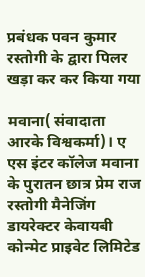प्रबंधक पवन कुमार रस्तोगी के द्वारा पिलर खड़ा कर कर किया गया

मवाना( संवादाता आरके विश्वकर्मा)। ए एस इंटर कॉलेज मवाना के पुरातन छात्र प्रेम राज रस्तोगी मैनेजिंग डायरेक्टर केवायबी कोन्मेट प्राइवेट लिमिटेड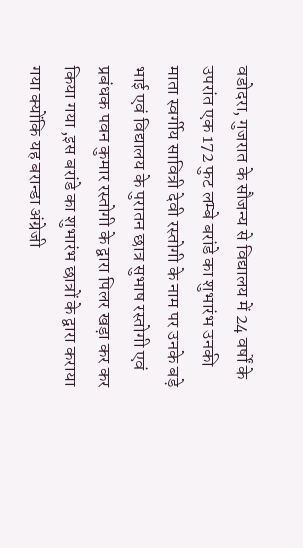वडोदरा, गुजरात के सौजन्य से विद्यालय में 24 वर्षों के उपरांत एक 172 फुट लम्बे बरांडे का शुभारंभ उनकी माता स्वर्गीय सावित्री देवी रस्तोगी के नाम पर उनके बड़े भाई एवं विद्यालय के पुरातन छात्र सुभाष रस्तोगी एवं प्रबंधक पवन कुमार रस्तोगी के द्वारा पिलर खड़ा कर कर किया गया ,इस बरांडे का शुभारंभ छात्रों के द्वारा कराया गया क्योंकि यह बरान्डा अंग्रेजी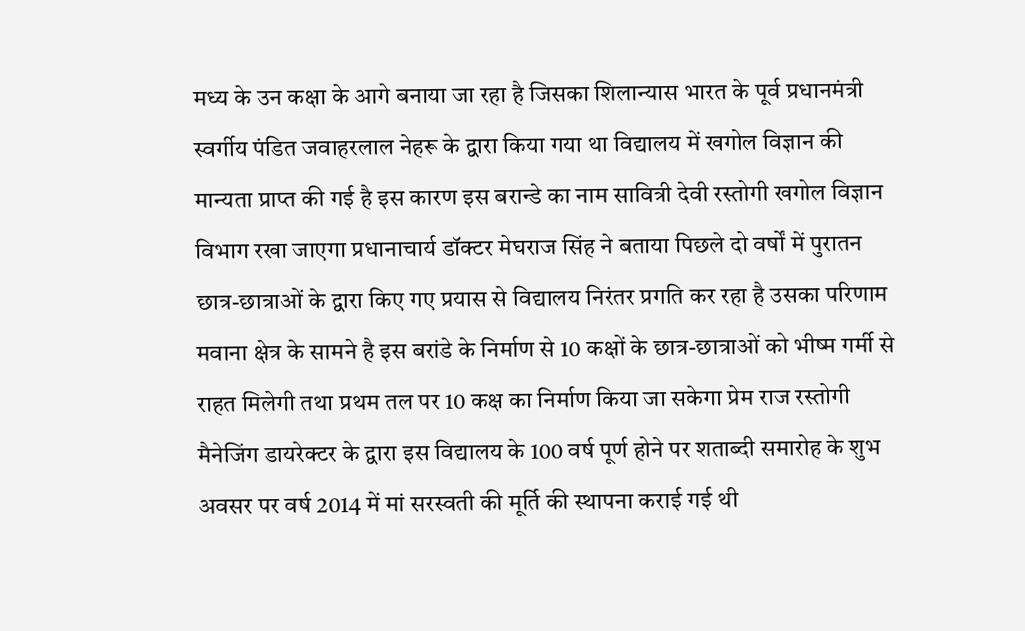मध्य के उन कक्षा के आगे बनाया जा रहा है जिसका शिलान्यास भारत के पूर्व प्रधानमंत्री स्वर्गीय पंडित जवाहरलाल नेहरू के द्वारा किया गया था विद्यालय में खगोल विज्ञान की मान्यता प्राप्त की गई है इस कारण इस बरान्डे का नाम सावित्री देवी रस्तोगी खगोल विज्ञान विभाग रखा जाएगा प्रधानाचार्य डॉक्टर मेघराज सिंह ने बताया पिछले दो वर्षों में पुरातन छात्र-छात्राओं के द्वारा किए गए प्रयास से विद्यालय निरंतर प्रगति कर रहा है उसका परिणाम मवाना क्षेत्र के सामने है इस बरांडे के निर्माण से 10 कक्षों के छात्र-छात्राओं को भीष्म गर्मी से राहत मिलेगी तथा प्रथम तल पर 10 कक्ष का निर्माण किया जा सकेगा प्रेम राज रस्तोगी मैनेजिंग डायरेक्टर के द्वारा इस विद्यालय के 100 वर्ष पूर्ण होने पर शताब्दी समारोह के शुभ अवसर पर वर्ष 2014 में मां सरस्वती की मूर्ति की स्थापना कराई गई थी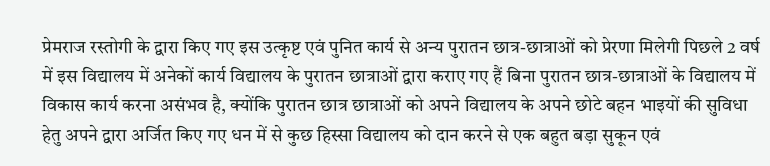प्रेमराज रस्तोगी के द्वारा किए गए इस उत्कृष्ट एवं पुनित कार्य से अन्य पुरातन छात्र-छात्राओं को प्रेरणा मिलेगी पिछले 2 वर्ष में इस विद्यालय में अनेकों कार्य विद्यालय के पुरातन छात्राओं द्वारा कराए गए हैं बिना पुरातन छात्र-छात्राओं के विद्यालय में विकास कार्य करना असंभव है, क्योंकि पुरातन छात्र छात्राओं को अपने विद्यालय के अपने छोटे बहन भाइयों की सुविधा हेतु अपने द्वारा अर्जित किए गए धन में से कुछ हिस्सा विद्यालय को दान करने से एक बहुत बड़ा सुकून एवं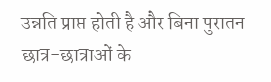उन्नति प्राप्त होती है और बिना पुरातन छात्र-छात्राओं के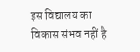इस विद्यालय का विकास संभव नहीं है